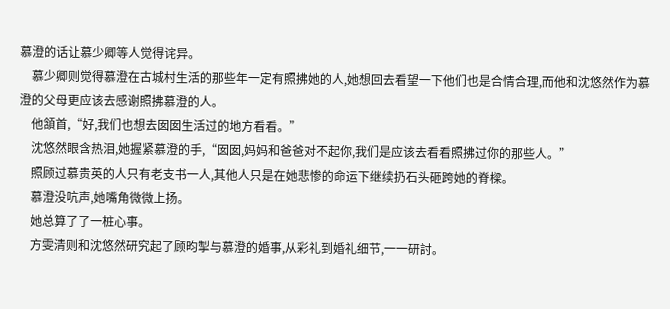慕澄的话让慕少卿等人觉得诧异。
    慕少卿则觉得慕澄在古城村生活的那些年一定有照拂她的人,她想回去看望一下他们也是合情合理,而他和沈悠然作为慕澄的父母更应该去感谢照拂慕澄的人。
    他頷首,“好,我们也想去囡囡生活过的地方看看。”
    沈悠然眼含热泪,她握紧慕澄的手,“囡囡,妈妈和爸爸对不起你,我们是应该去看看照拂过你的那些人。”
    照顾过慕贵英的人只有老支书一人,其他人只是在她悲惨的命运下继续扔石头砸跨她的脊樑。
    慕澄没吭声,她嘴角微微上扬。
    她总算了了一桩心事。
    方雯清则和沈悠然研究起了顾昀掣与慕澄的婚事,从彩礼到婚礼细节,一一研討。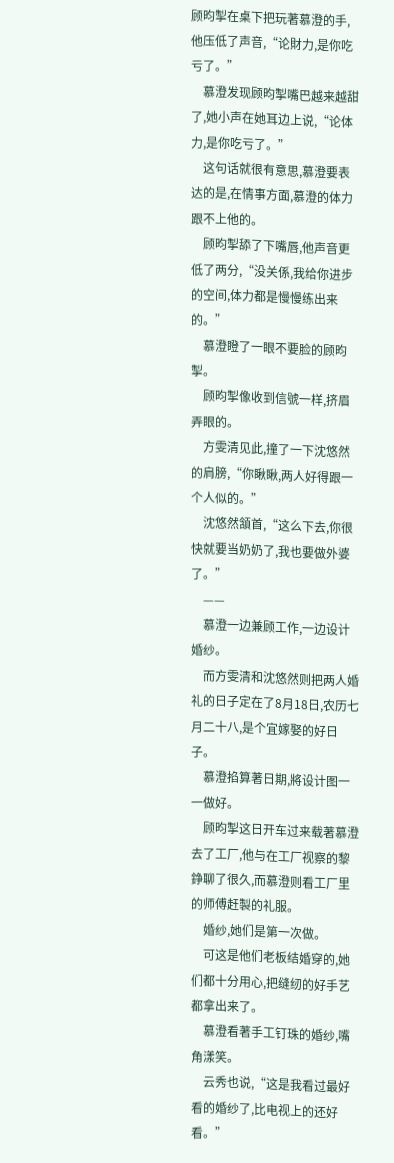顾昀掣在桌下把玩著慕澄的手,他压低了声音,“论財力,是你吃亏了。”
    慕澄发现顾昀掣嘴巴越来越甜了,她小声在她耳边上说,“论体力,是你吃亏了。”
    这句话就很有意思,慕澄要表达的是,在情事方面,慕澄的体力跟不上他的。
    顾昀掣舔了下嘴唇,他声音更低了两分,“没关係,我给你进步的空间,体力都是慢慢练出来的。”
    慕澄瞪了一眼不要脸的顾昀掣。
    顾昀掣像收到信號一样,挤眉弄眼的。
    方雯清见此,撞了一下沈悠然的肩膀,“你瞅瞅,两人好得跟一个人似的。”
    沈悠然頷首,“这么下去,你很快就要当奶奶了,我也要做外婆了。”
    ——
    慕澄一边兼顾工作,一边设计婚纱。
    而方雯清和沈悠然则把两人婚礼的日子定在了8月18日,农历七月二十八,是个宜嫁娶的好日子。
    慕澄掐算著日期,將设计图一一做好。
    顾昀掣这日开车过来载著慕澄去了工厂,他与在工厂视察的黎錚聊了很久,而慕澄则看工厂里的师傅赶製的礼服。
    婚纱,她们是第一次做。
    可这是他们老板结婚穿的,她们都十分用心,把缝纫的好手艺都拿出来了。
    慕澄看著手工钉珠的婚纱,嘴角漾笑。
    云秀也说,“这是我看过最好看的婚纱了,比电视上的还好看。”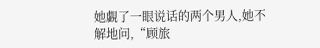她覷了一眼说话的两个男人,她不解地问,“顾旅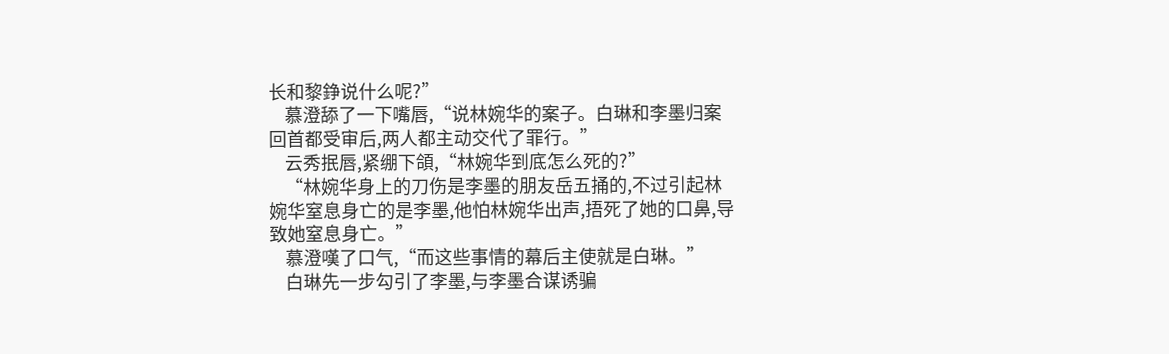长和黎錚说什么呢?”
    慕澄舔了一下嘴唇,“说林婉华的案子。白琳和李墨归案回首都受审后,两人都主动交代了罪行。”
    云秀抿唇,紧绷下頜,“林婉华到底怎么死的?”
    “林婉华身上的刀伤是李墨的朋友岳五捅的,不过引起林婉华窒息身亡的是李墨,他怕林婉华出声,捂死了她的口鼻,导致她窒息身亡。”
    慕澄嘆了口气,“而这些事情的幕后主使就是白琳。”
    白琳先一步勾引了李墨,与李墨合谋诱骗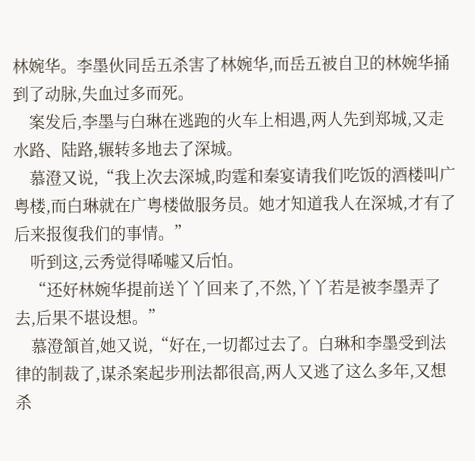林婉华。李墨伙同岳五杀害了林婉华,而岳五被自卫的林婉华捅到了动脉,失血过多而死。
    案发后,李墨与白琳在逃跑的火车上相遇,两人先到郑城,又走水路、陆路,辗转多地去了深城。
    慕澄又说,“我上次去深城,昀霆和秦宴请我们吃饭的酒楼叫广粤楼,而白琳就在广粤楼做服务员。她才知道我人在深城,才有了后来报復我们的事情。”
    听到这,云秀觉得唏嘘又后怕。
    “还好林婉华提前送丫丫回来了,不然,丫丫若是被李墨弄了去,后果不堪设想。”
    慕澄頷首,她又说,“好在,一切都过去了。白琳和李墨受到法律的制裁了,谋杀案起步刑法都很高,两人又逃了这么多年,又想杀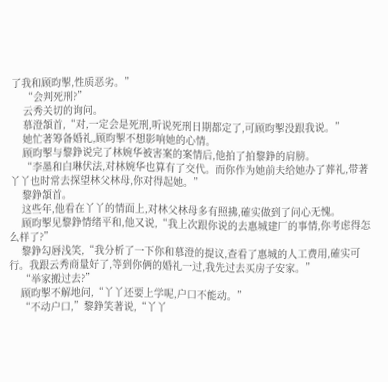了我和顾昀掣,性质恶劣。”
    “会判死刑?”
    云秀关切的询问。
    慕澄頷首,“对,一定会是死刑,听说死刑日期都定了,可顾昀掣没跟我说。”
    她忙著筹备婚礼,顾昀掣不想影响她的心情。
    顾昀掣与黎錚说完了林婉华被害案的案情后,他拍了拍黎錚的肩膀。
    “李墨和白琳伏法,对林婉华也算有了交代。而你作为她前夫给她办了葬礼,带著丫丫也时常去探望林父林母,你对得起她。”
    黎錚頷首。
    这些年,他看在丫丫的情面上,对林父林母多有照拂,確实做到了问心无愧。
    顾昀掣见黎錚情绪平和,他又说,“我上次跟你说的去惠城建厂的事情,你考虑得怎么样了?”
    黎錚勾唇浅笑,“我分析了一下你和慕澄的提议,查看了惠城的人工费用,確实可行。我跟云秀商量好了,等到你俩的婚礼一过,我先过去买房子安家。”
    “举家搬过去?”
    顾昀掣不解地问,“丫丫还要上学呢,户口不能动。”
    “不动户口,”黎錚笑著说,“丫丫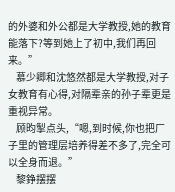的外婆和外公都是大学教授,她的教育能落下?等到她上了初中,我们再回来。”
    慕少卿和沈悠然都是大学教授,对子女教育有心得,对隔辈亲的孙子辈更是重视异常。
    顾昀掣点头,“嗯,到时候,你也把厂子里的管理层培养得差不多了,完全可以全身而退。”
    黎錚摆摆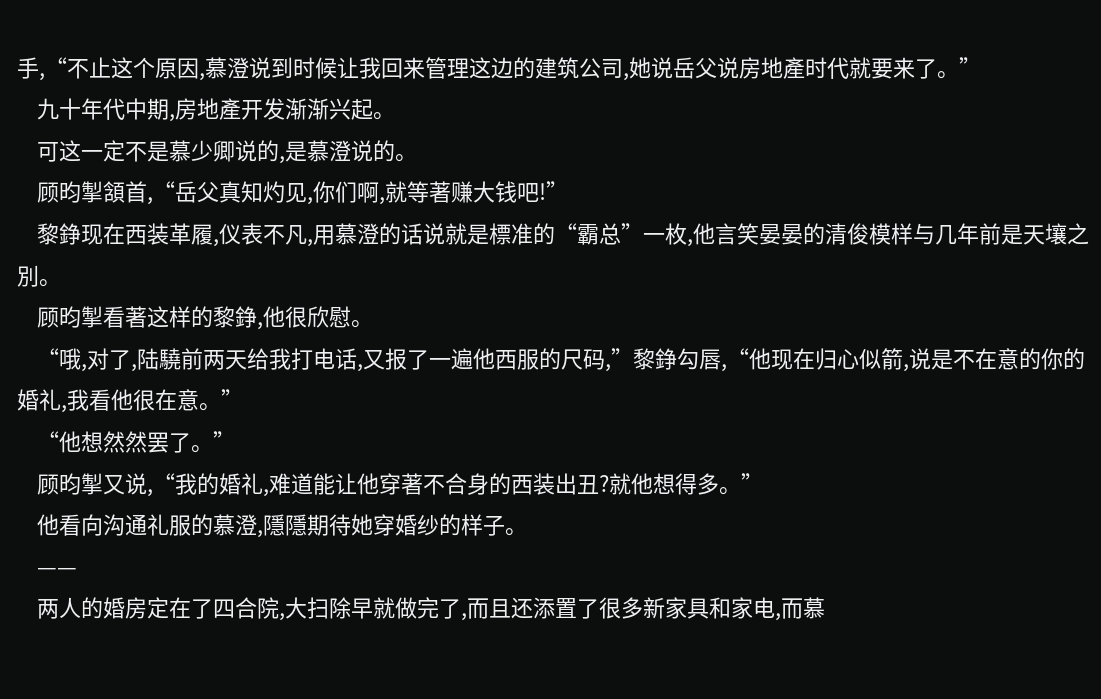手,“不止这个原因,慕澄说到时候让我回来管理这边的建筑公司,她说岳父说房地產时代就要来了。”
    九十年代中期,房地產开发渐渐兴起。
    可这一定不是慕少卿说的,是慕澄说的。
    顾昀掣頷首,“岳父真知灼见,你们啊,就等著赚大钱吧!”
    黎錚现在西装革履,仪表不凡,用慕澄的话说就是標准的“霸总”一枚,他言笑晏晏的清俊模样与几年前是天壤之別。
    顾昀掣看著这样的黎錚,他很欣慰。
    “哦,对了,陆驍前两天给我打电话,又报了一遍他西服的尺码,”黎錚勾唇,“他现在归心似箭,说是不在意的你的婚礼,我看他很在意。”
    “他想然然罢了。”
    顾昀掣又说,“我的婚礼,难道能让他穿著不合身的西装出丑?就他想得多。”
    他看向沟通礼服的慕澄,隱隱期待她穿婚纱的样子。
    ——
    两人的婚房定在了四合院,大扫除早就做完了,而且还添置了很多新家具和家电,而慕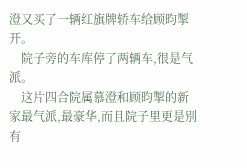澄又买了一辆红旗牌轿车给顾昀掣开。
    院子旁的车库停了两辆车,很是气派。
    这片四合院属慕澄和顾昀掣的新家最气派,最豪华,而且院子里更是別有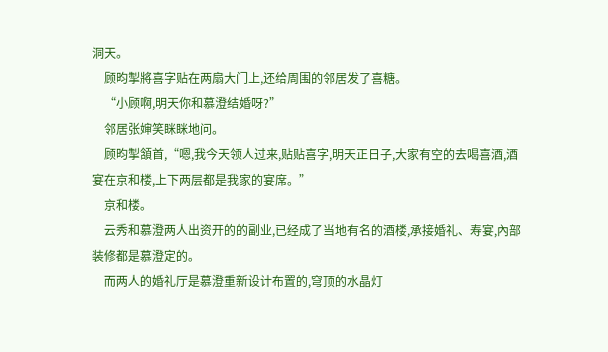洞天。
    顾昀掣將喜字贴在两扇大门上,还给周围的邻居发了喜糖。
    “小顾啊,明天你和慕澄结婚呀?”
    邻居张婶笑眯眯地问。
    顾昀掣頷首,“嗯,我今天领人过来,贴贴喜字,明天正日子,大家有空的去喝喜酒,酒宴在京和楼,上下两层都是我家的宴席。”
    京和楼。
    云秀和慕澄两人出资开的的副业,已经成了当地有名的酒楼,承接婚礼、寿宴,內部装修都是慕澄定的。
    而两人的婚礼厅是慕澄重新设计布置的,穹顶的水晶灯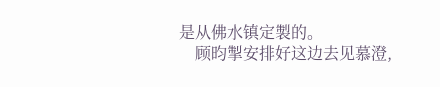是从佛水镇定製的。
    顾昀掣安排好这边去见慕澄,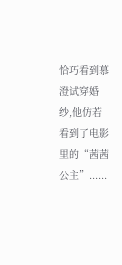恰巧看到慕澄试穿婚纱,他仿若看到了电影里的“茜茜公主”......